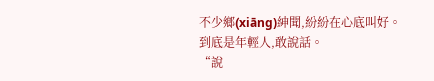不少鄉(xiāng)紳聞,紛紛在心底叫好。
到底是年輕人,敢說話。
“說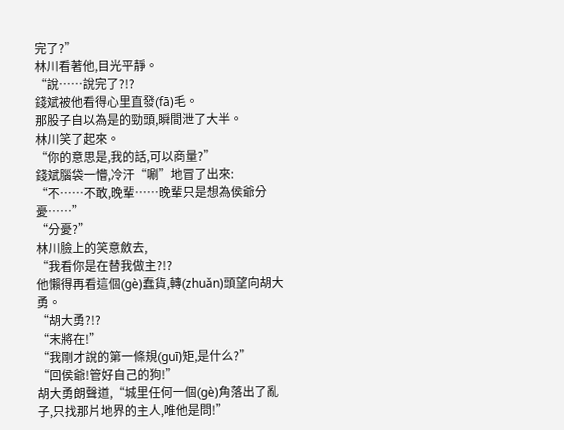完了?”
林川看著他,目光平靜。
“說……說完了?!?
錢斌被他看得心里直發(fā)毛。
那股子自以為是的勁頭,瞬間泄了大半。
林川笑了起來。
“你的意思是,我的話,可以商量?”
錢斌腦袋一懵,冷汗“唰”地冒了出來:
“不……不敢,晚輩……晚輩只是想為侯爺分憂……”
“分憂?”
林川臉上的笑意斂去,
“我看你是在替我做主?!?
他懶得再看這個(gè)蠢貨,轉(zhuǎn)頭望向胡大勇。
“胡大勇?!?
“末將在!”
“我剛才說的第一條規(guī)矩,是什么?”
“回侯爺!管好自己的狗!”
胡大勇朗聲道,“城里任何一個(gè)角落出了亂子,只找那片地界的主人,唯他是問!”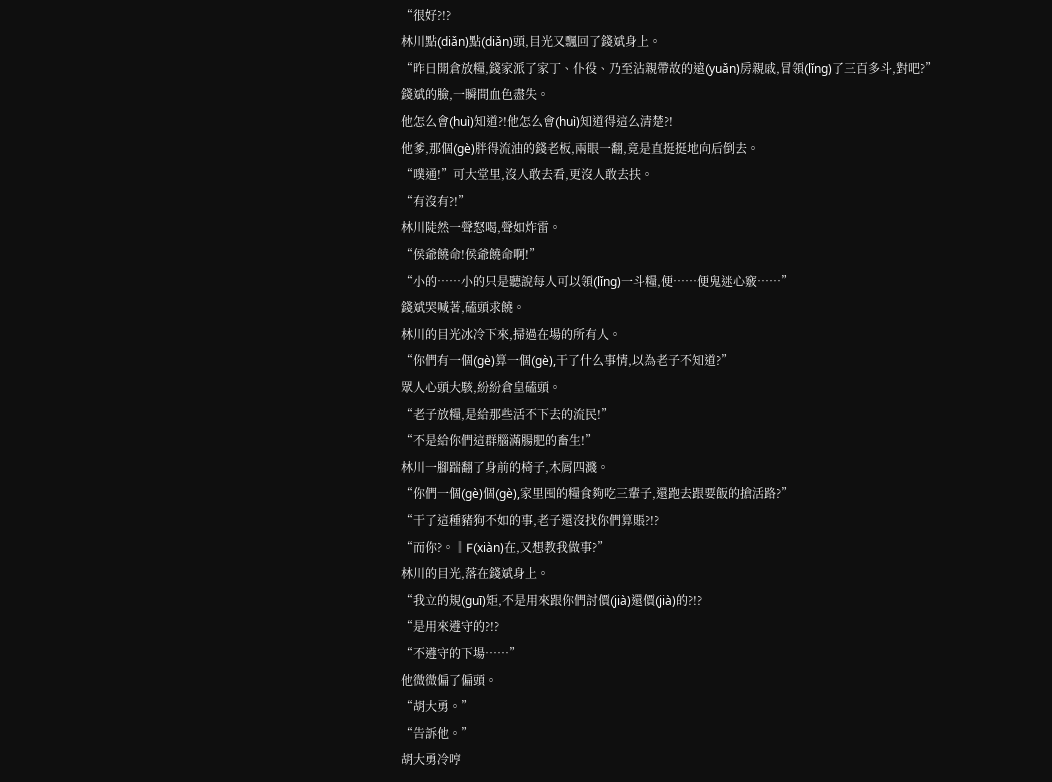“很好?!?
林川點(diǎn)點(diǎn)頭,目光又飄回了錢斌身上。
“昨日開倉放糧,錢家派了家丁、仆役、乃至沾親帶故的遠(yuǎn)房親戚,冒領(lǐng)了三百多斗,對吧?”
錢斌的臉,一瞬間血色盡失。
他怎么會(huì)知道?!他怎么會(huì)知道得這么清楚?!
他爹,那個(gè)胖得流油的錢老板,兩眼一翻,竟是直挺挺地向后倒去。
“噗通!”可大堂里,沒人敢去看,更沒人敢去扶。
“有沒有?!”
林川陡然一聲怒喝,聲如炸雷。
“侯爺饒命!侯爺饒命啊!”
“小的……小的只是聽說每人可以領(lǐng)一斗糧,便……便鬼迷心竅……”
錢斌哭喊著,磕頭求饒。
林川的目光冰冷下來,掃過在場的所有人。
“你們有一個(gè)算一個(gè),干了什么事情,以為老子不知道?”
眾人心頭大駭,紛紛倉皇磕頭。
“老子放糧,是給那些活不下去的流民!”
“不是給你們這群腦滿腸肥的畜生!”
林川一腳踹翻了身前的椅子,木屑四濺。
“你們一個(gè)個(gè),家里囤的糧食夠吃三輩子,還跑去跟要飯的搶活路?”
“干了這種豬狗不如的事,老子還沒找你們算賬?!?
“而你?。‖F(xiàn)在,又想教我做事?”
林川的目光,落在錢斌身上。
“我立的規(guī)矩,不是用來跟你們討價(jià)還價(jià)的?!?
“是用來遵守的?!?
“不遵守的下場……”
他微微偏了偏頭。
“胡大勇。”
“告訴他。”
胡大勇冷哼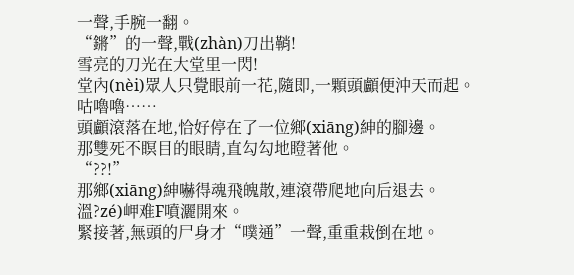一聲,手腕一翻。
“鏘”的一聲,戰(zhàn)刀出鞘!
雪亮的刀光在大堂里一閃!
堂內(nèi)眾人只覺眼前一花,隨即,一顆頭顱便沖天而起。
咕嚕嚕……
頭顱滾落在地,恰好停在了一位鄉(xiāng)紳的腳邊。
那雙死不瞑目的眼睛,直勾勾地瞪著他。
“??!”
那鄉(xiāng)紳嚇得魂飛魄散,連滾帶爬地向后退去。
溫?zé)岬难F噴灑開來。
緊接著,無頭的尸身才“噗通”一聲,重重栽倒在地。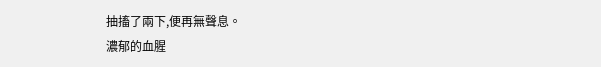抽搐了兩下,便再無聲息。
濃郁的血腥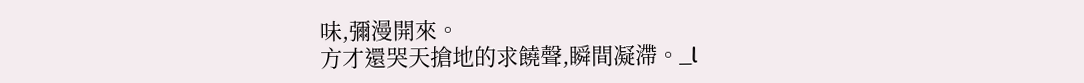味,彌漫開來。
方才還哭天搶地的求饒聲,瞬間凝滯。_l